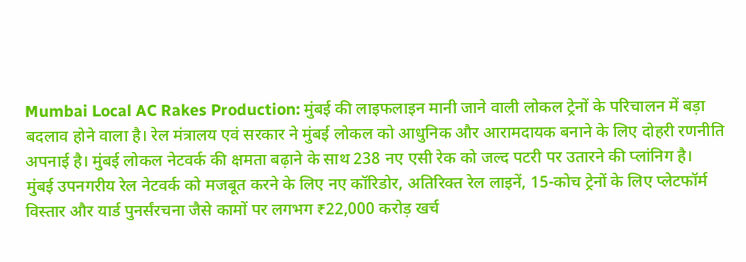Mumbai Local AC Rakes Production: मुंबई की लाइफलाइन मानी जाने वाली लोकल ट्रेनों के परिचालन में बड़ा बदलाव होने वाला है। रेल मंत्रालय एवं सरकार ने मुंबई लोकल को आधुनिक और आरामदायक बनाने के लिए दोहरी रणनीति अपनाई है। मुंबई लोकल नेटवर्क की क्षमता बढ़ाने के साथ 238 नए एसी रेक को जल्द पटरी पर उतारने की प्लांनिग है।
मुंबई उपनगरीय रेल नेटवर्क को मजबूत करने के लिए नए कॉरिडोर, अतिरिक्त रेल लाइनें, 15-कोच ट्रेनों के लिए प्लेटफॉर्म विस्तार और यार्ड पुनर्संरचना जैसे कामों पर लगभग ₹22,000 करोड़ खर्च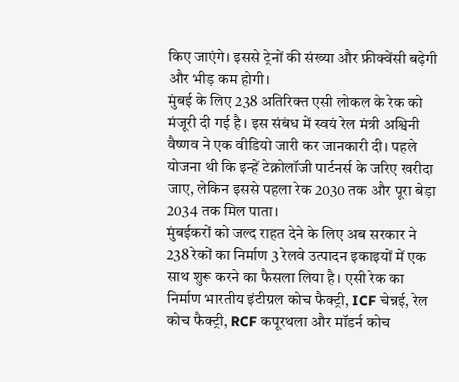किए जाएंगे। इससे ट्रेनों की संख्या और फ्रीक्वेंसी बढ़ेगी और भीड़ कम होगी।
मुंबई के लिए 238 अतिरिक्त एसी लोकल के रेक को मंजूरी दी गई है। इस संबंध में स्वयं रेल मंत्री अश्विनी वैष्णव ने एक वीडियो जारी कर जानकारी दी। पहले योजना थी कि इन्हें टेक्नोलॉजी पार्टनर्स के जरिए खरीदा जाए, लेकिन इससे पहला रेक 2030 तक और पूरा बेड़ा 2034 तक मिल पाता।
मुंबईकरों को जल्द राहत देने के लिए अब सरकार ने 238 रेकों का निर्माण 3 रेलवे उत्पादन इकाइयों में एक साथ शुरू करने का फैसला लिया है। एसी रेक का निर्माण भारतीय इंटीग्रल कोच फैक्ट्री, ICF चेन्नई, रेल कोच फैक्ट्री, RCF कपूरथला और मॉडर्न कोच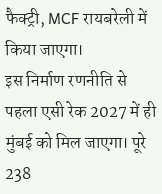फैक्ट्री, MCF रायबरेली में किया जाएगा।
इस निर्माण रणनीति से पहला एसी रेक 2027 में ही मुंबई को मिल जाएगा। पूरे 238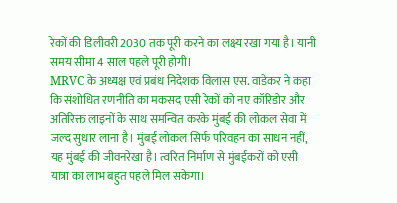रेकों की डिलीवरी 2030 तक पूरी करने का लक्ष्य रखा गया है। यानी समय सीमा 4 साल पहले पूरी होगी।
MRVC के अध्यक्ष एवं प्रबंध निदेशक विलास एस. वाडेकर ने कहा कि संशोधित रणनीति का मकसद एसी रेकों को नए कॉरिडोर और अतिरिक्त लाइनों के साथ समन्वित करके मुंबई की लोकल सेवा में जल्द सुधार लाना है। मुंबई लोकल सिर्फ परिवहन का साधन नहीं, यह मुंबई की जीवनरेखा है। त्वरित निर्माण से मुंबईकरों को एसी यात्रा का लाभ बहुत पहले मिल सकेगा।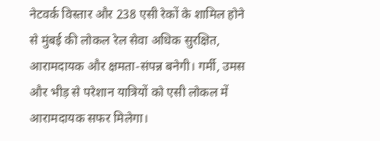नेटवर्क विस्तार और 238 एसी रेकों के शामिल होने से मुंबई की लोकल रेल सेवा अधिक सुरक्षित, आरामदायक और क्षमता-संपन्न बनेगी। गर्मी, उमस और भीड़ से परेशान यात्रियों को एसी लोकल में आरामदायक सफर मिलेगा।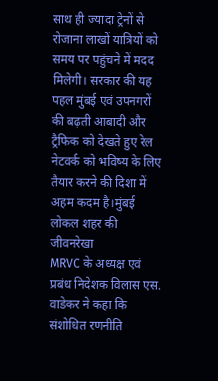साथ ही ज्यादा ट्रेनों से रोजाना लाखों यात्रियों को समय पर पहुंचने में मदद मिलेगी। सरकार की यह पहल मुंबई एवं उपनगरों की बढ़ती आबादी और ट्रैफिक को देखते हुए रेल नेटवर्क को भविष्य के लिए तैयार करने की दिशा में अहम कदम है।मुंबई लोकल शहर की जीवनरेखा
MRVC के अध्यक्ष एवं प्रबंध निदेशक विलास एस. वाडेकर ने कहा कि संशोधित रणनीति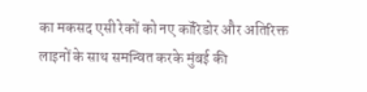का मकसद एसी रेकों को नए कॉरिडोर और अतिरिक्त लाइनों के साथ समन्वित करके मुंबई की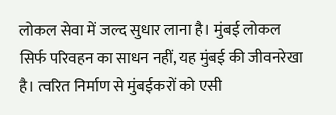लोकल सेवा में जल्द सुधार लाना है। मुंबई लोकल सिर्फ परिवहन का साधन नहीं, यह मुंबई की जीवनरेखा है। त्वरित निर्माण से मुंबईकरों को एसी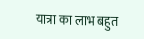यात्रा का लाभ बहुत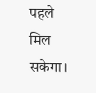पहले मिल सकेगा।